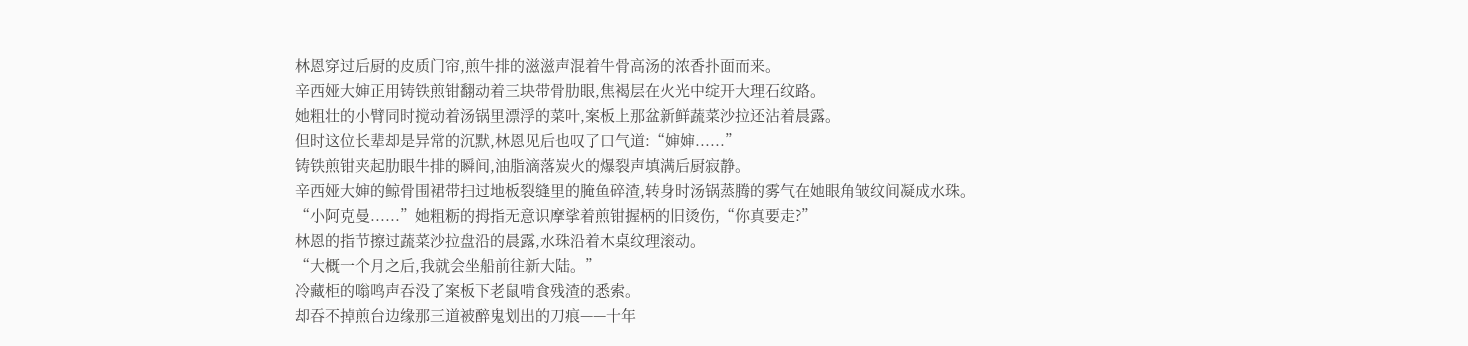林恩穿过后厨的皮质门帘,煎牛排的滋滋声混着牛骨高汤的浓香扑面而来。
辛西娅大婶正用铸铁煎钳翻动着三块带骨肋眼,焦褐层在火光中绽开大理石纹路。
她粗壮的小臂同时搅动着汤锅里漂浮的菜叶,案板上那盆新鲜蔬菜沙拉还沾着晨露。
但时这位长辈却是异常的沉默,林恩见后也叹了口气道:“婶婶......”
铸铁煎钳夹起肋眼牛排的瞬间,油脂滴落炭火的爆裂声填满后厨寂静。
辛西娅大婶的鲸骨围裙带扫过地板裂缝里的腌鱼碎渣,转身时汤锅蒸腾的雾气在她眼角皱纹间凝成水珠。
“小阿克曼......”她粗粝的拇指无意识摩挲着煎钳握柄的旧烫伤,“你真要走?”
林恩的指节擦过蔬菜沙拉盘沿的晨露,水珠沿着木桌纹理滚动。
“大概一个月之后,我就会坐船前往新大陆。”
冷藏柜的嗡鸣声吞没了案板下老鼠啃食残渣的悉索。
却吞不掉煎台边缘那三道被醉鬼划出的刀痕——十年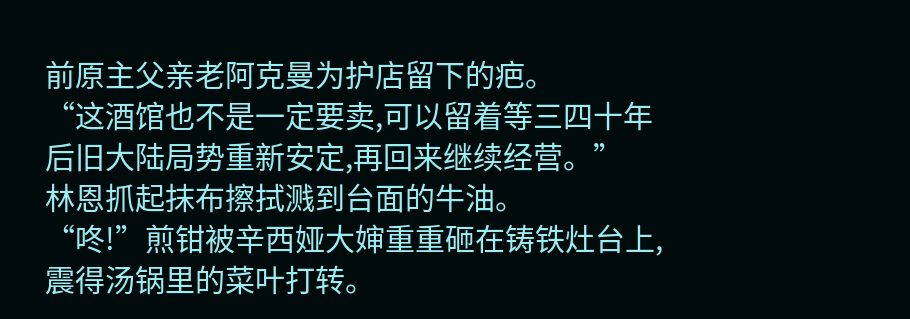前原主父亲老阿克曼为护店留下的疤。
“这酒馆也不是一定要卖,可以留着等三四十年后旧大陆局势重新安定,再回来继续经营。”
林恩抓起抹布擦拭溅到台面的牛油。
“咚!”煎钳被辛西娅大婶重重砸在铸铁灶台上,震得汤锅里的菜叶打转。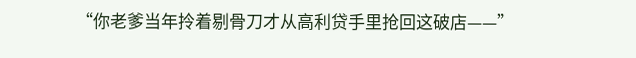“你老爹当年拎着剔骨刀才从高利贷手里抢回这破店——”